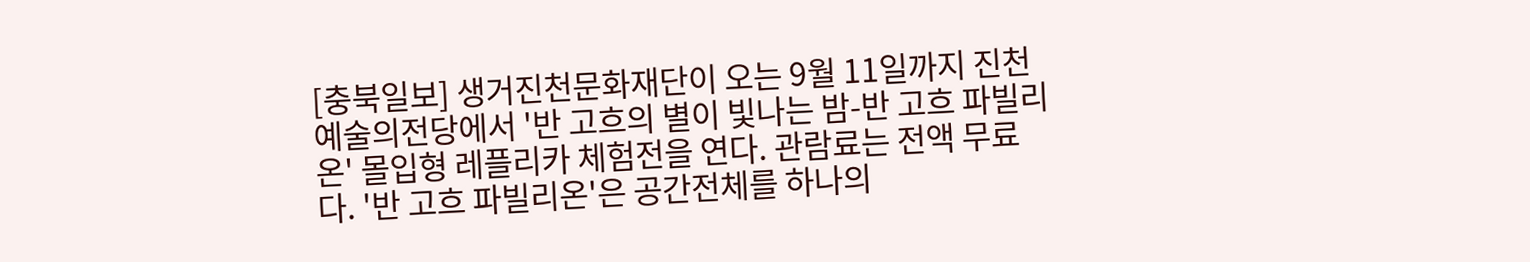[충북일보] 생거진천문화재단이 오는 9월 11일까지 진천예술의전당에서 '반 고흐의 별이 빛나는 밤-반 고흐 파빌리온' 몰입형 레플리카 체험전을 연다. 관람료는 전액 무료다. '반 고흐 파빌리온'은 공간전체를 하나의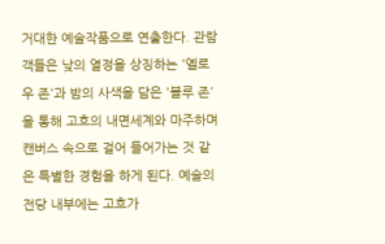거대한 예술작품으로 연출한다. 관람객들은 낮의 열정을 상징하는 '옐로우 존'과 밤의 사색을 담은 '블루 존'을 통해 고흐의 내면세계와 마주하며 캔버스 속으로 걸어 들어가는 것 같은 특별한 경험을 하게 된다. 예술의전당 내부에는 고흐가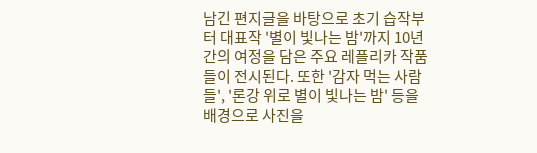남긴 편지글을 바탕으로 초기 습작부터 대표작 '별이 빛나는 밤'까지 10년간의 여정을 담은 주요 레플리카 작품들이 전시된다. 또한 '감자 먹는 사람들', '론강 위로 별이 빛나는 밤' 등을 배경으로 사진을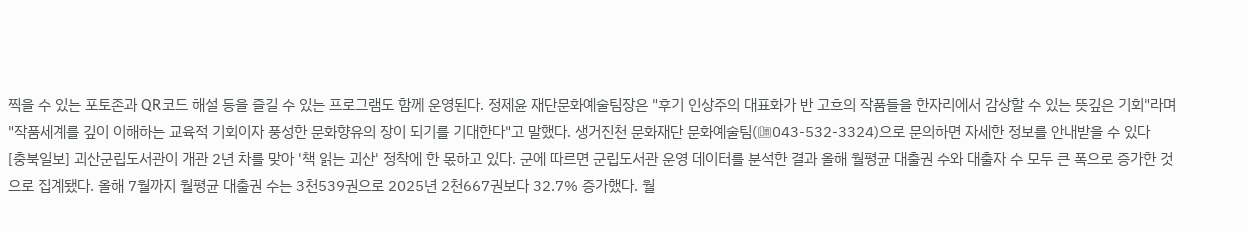찍을 수 있는 포토존과 QR코드 해설 등을 즐길 수 있는 프로그램도 함께 운영된다. 정제윤 재단문화예술팀장은 "후기 인상주의 대표화가 반 고흐의 작품들을 한자리에서 감상할 수 있는 뜻깊은 기회"라며 "작품세계를 깊이 이해하는 교육적 기회이자 풍성한 문화향유의 장이 되기를 기대한다"고 말했다. 생거진천 문화재단 문화예술팀(☏043-532-3324)으로 문의하면 자세한 정보를 안내받을 수 있다
[충북일보] 괴산군립도서관이 개관 2년 차를 맞아 '책 읽는 괴산' 정착에 한 몫하고 있다. 군에 따르면 군립도서관 운영 데이터를 분석한 결과 올해 월평균 대출권 수와 대출자 수 모두 큰 폭으로 증가한 것으로 집계됐다. 올해 7월까지 월평균 대출권 수는 3천539권으로 2025년 2천667권보다 32.7% 증가했다. 월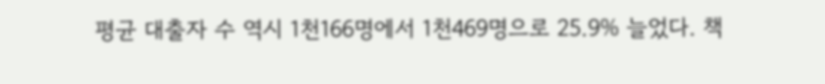평균 대출자 수 역시 1천166명에서 1천469명으로 25.9% 늘었다. 책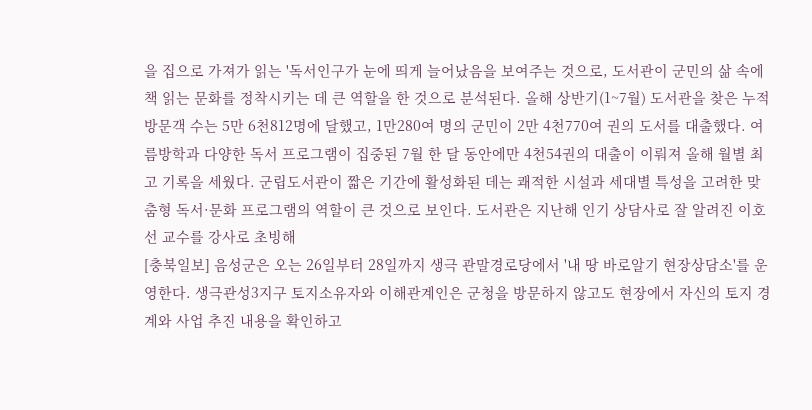을 집으로 가져가 읽는 '독서인구가 눈에 띄게 늘어났음을 보여주는 것으로, 도서관이 군민의 삶 속에 책 읽는 문화를 정착시키는 데 큰 역할을 한 것으로 분석된다. 올해 상반기(1~7월) 도서관을 찾은 누적 방문객 수는 5만 6천812명에 달했고, 1만280여 명의 군민이 2만 4천770여 권의 도서를 대출했다. 여름방학과 다양한 독서 프로그램이 집중된 7월 한 달 동안에만 4천54권의 대출이 이뤄져 올해 월별 최고 기록을 세웠다. 군립도서관이 짧은 기간에 활성화된 데는 쾌적한 시설과 세대별 특성을 고려한 맞춤형 독서·문화 프로그램의 역할이 큰 것으로 보인다. 도서관은 지난해 인기 상담사로 잘 알려진 이호선 교수를 강사로 초빙해
[충북일보] 음성군은 오는 26일부터 28일까지 생극 관말경로당에서 '내 땅 바로알기 현장상담소'를 운영한다. 생극관성3지구 토지소유자와 이해관계인은 군청을 방문하지 않고도 현장에서 자신의 토지 경계와 사업 추진 내용을 확인하고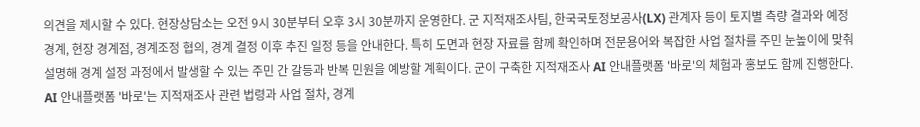의견을 제시할 수 있다. 현장상담소는 오전 9시 30분부터 오후 3시 30분까지 운영한다. 군 지적재조사팀, 한국국토정보공사(LX) 관계자 등이 토지별 측량 결과와 예정 경계, 현장 경계점, 경계조정 협의, 경계 결정 이후 추진 일정 등을 안내한다. 특히 도면과 현장 자료를 함께 확인하며 전문용어와 복잡한 사업 절차를 주민 눈높이에 맞춰 설명해 경계 설정 과정에서 발생할 수 있는 주민 간 갈등과 반복 민원을 예방할 계획이다. 군이 구축한 지적재조사 AI 안내플랫폼 '바로'의 체험과 홍보도 함께 진행한다. AI 안내플랫폼 '바로'는 지적재조사 관련 법령과 사업 절차, 경계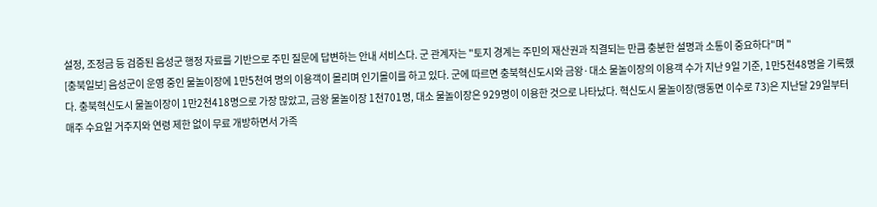설정, 조정금 등 검증된 음성군 행정 자료를 기반으로 주민 질문에 답변하는 안내 서비스다. 군 관계자는 "토지 경계는 주민의 재산권과 직결되는 만큼 충분한 설명과 소통이 중요하다"며 "
[충북일보] 음성군이 운영 중인 물놀이장에 1만5천여 명의 이용객이 몰리며 인기몰이를 하고 있다. 군에 따르면 충북혁신도시와 금왕·대소 물놀이장의 이용객 수가 지난 9일 기준, 1만5천48명을 기록했다. 충북혁신도시 물놀이장이 1만2천418명으로 가장 많았고, 금왕 물놀이장 1천701명, 대소 물놀이장은 929명이 이용한 것으로 나타났다. 혁신도시 물놀이장(맹동면 이수로 73)은 지난달 29일부터 매주 수요일 거주지와 연령 제한 없이 무료 개방하면서 가족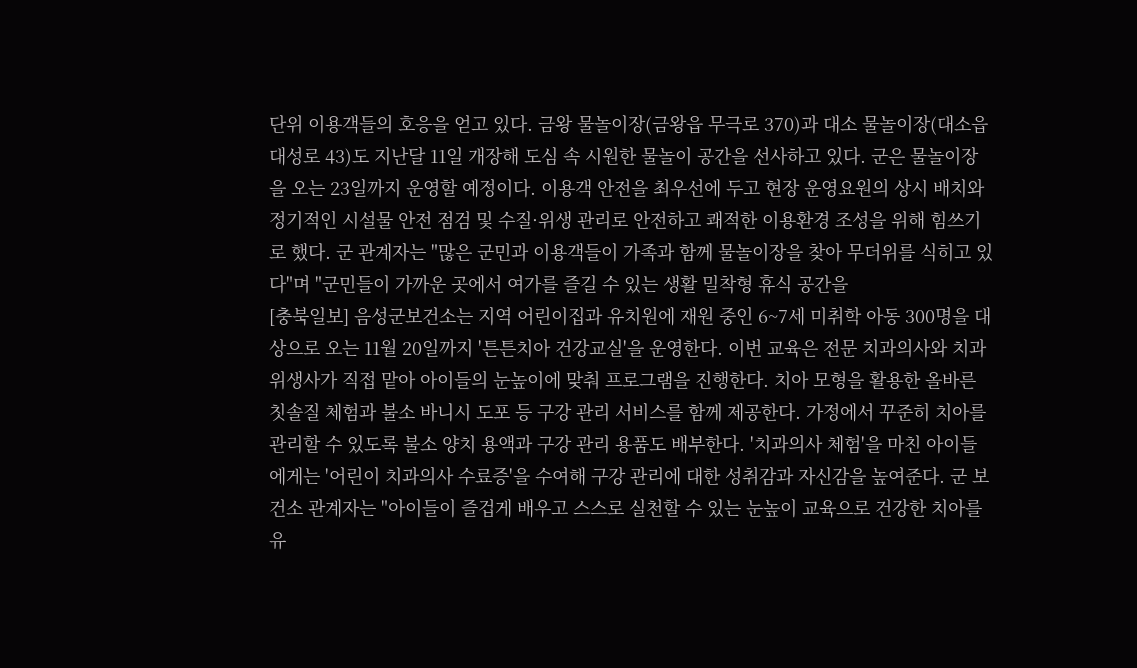단위 이용객들의 호응을 얻고 있다. 금왕 물놀이장(금왕읍 무극로 370)과 대소 물놀이장(대소읍 대성로 43)도 지난달 11일 개장해 도심 속 시원한 물놀이 공간을 선사하고 있다. 군은 물놀이장을 오는 23일까지 운영할 예정이다. 이용객 안전을 최우선에 두고 현장 운영요원의 상시 배치와 정기적인 시설물 안전 점검 및 수질·위생 관리로 안전하고 쾌적한 이용환경 조성을 위해 힘쓰기로 했다. 군 관계자는 "많은 군민과 이용객들이 가족과 함께 물놀이장을 찾아 무더위를 식히고 있다"며 "군민들이 가까운 곳에서 여가를 즐길 수 있는 생활 밀착형 휴식 공간을
[충북일보] 음성군보건소는 지역 어린이집과 유치원에 재원 중인 6~7세 미취학 아동 300명을 대상으로 오는 11월 20일까지 '튼튼치아 건강교실'을 운영한다. 이번 교육은 전문 치과의사와 치과위생사가 직접 맡아 아이들의 눈높이에 맞춰 프로그램을 진행한다. 치아 모형을 활용한 올바른 칫솔질 체험과 불소 바니시 도포 등 구강 관리 서비스를 함께 제공한다. 가정에서 꾸준히 치아를 관리할 수 있도록 불소 양치 용액과 구강 관리 용품도 배부한다. '치과의사 체험'을 마친 아이들에게는 '어린이 치과의사 수료증'을 수여해 구강 관리에 대한 성취감과 자신감을 높여준다. 군 보건소 관계자는 "아이들이 즐겁게 배우고 스스로 실천할 수 있는 눈높이 교육으로 건강한 치아를 유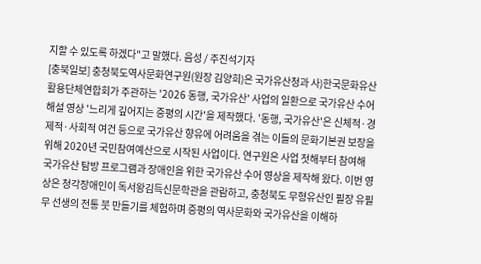지할 수 있도록 하겠다"고 말했다. 음성 / 주진석기자
[충북일보] 충청북도역사문화연구원(원장 김양희)은 국가유산청과 사)한국문화유산활용단체연합회가 주관하는 '2026 동행, 국가유산' 사업의 일환으로 국가유산 수어 해설 영상 '느리게 깊어지는 증평의 시간'을 제작했다. '동행, 국가유산'은 신체적·경제적·사회적 여건 등으로 국가유산 향유에 어려움을 겪는 이들의 문화기본권 보장을 위해 2020년 국민참여예산으로 시작된 사업이다. 연구원은 사업 첫해부터 참여해 국가유산 탐방 프로그램과 장애인을 위한 국가유산 수어 영상을 제작해 왔다. 이번 영상은 청각장애인이 독서왕김득신문학관을 관람하고, 충청북도 무형유산인 필장 유필무 선생의 전통 붓 만들기를 체험하며 증평의 역사문화와 국가유산을 이해하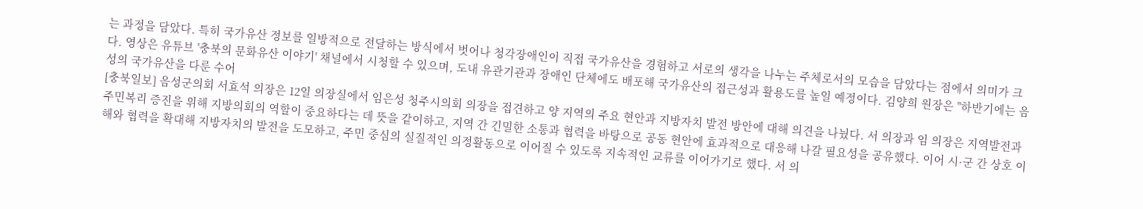는 과정을 담았다. 특히 국가유산 정보를 일방적으로 전달하는 방식에서 벗어나 청각장애인이 직접 국가유산을 경험하고 서로의 생각을 나누는 주체로서의 모습을 담았다는 점에서 의미가 크다. 영상은 유튜브 '충북의 문화유산 이야기' 채널에서 시청할 수 있으며, 도내 유관기관과 장애인 단체에도 배포해 국가유산의 접근성과 활용도를 높일 예정이다. 김양희 원장은 "하반기에는 음성의 국가유산을 다룬 수어
[충북일보] 음성군의회 서효석 의장은 12일 의장실에서 임은성 청주시의회 의장을 접견하고 양 지역의 주요 현안과 지방자치 발전 방안에 대해 의견을 나눴다. 서 의장과 임 의장은 지역발전과 주민복리 증진을 위해 지방의회의 역할이 중요하다는 데 뜻을 같이하고, 지역 간 긴밀한 소통과 협력을 바탕으로 공동 현안에 효과적으로 대응해 나갈 필요성을 공유했다. 이어 시·군 간 상호 이해와 협력을 확대해 지방자치의 발전을 도모하고, 주민 중심의 실질적인 의정활동으로 이어질 수 있도록 지속적인 교류를 이어가기로 했다. 서 의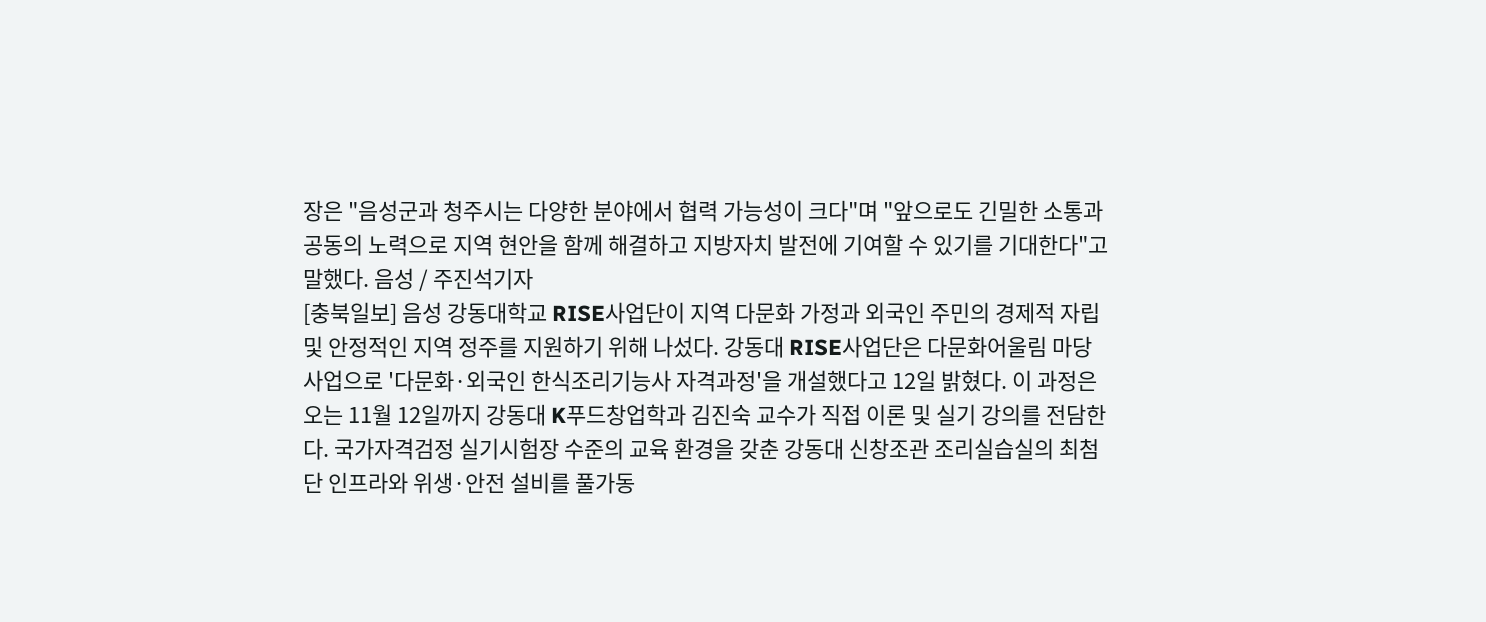장은 "음성군과 청주시는 다양한 분야에서 협력 가능성이 크다"며 "앞으로도 긴밀한 소통과 공동의 노력으로 지역 현안을 함께 해결하고 지방자치 발전에 기여할 수 있기를 기대한다"고 말했다. 음성 / 주진석기자
[충북일보] 음성 강동대학교 RISE사업단이 지역 다문화 가정과 외국인 주민의 경제적 자립 및 안정적인 지역 정주를 지원하기 위해 나섰다. 강동대 RISE사업단은 다문화어울림 마당 사업으로 '다문화·외국인 한식조리기능사 자격과정'을 개설했다고 12일 밝혔다. 이 과정은 오는 11월 12일까지 강동대 K푸드창업학과 김진숙 교수가 직접 이론 및 실기 강의를 전담한다. 국가자격검정 실기시험장 수준의 교육 환경을 갖춘 강동대 신창조관 조리실습실의 최첨단 인프라와 위생·안전 설비를 풀가동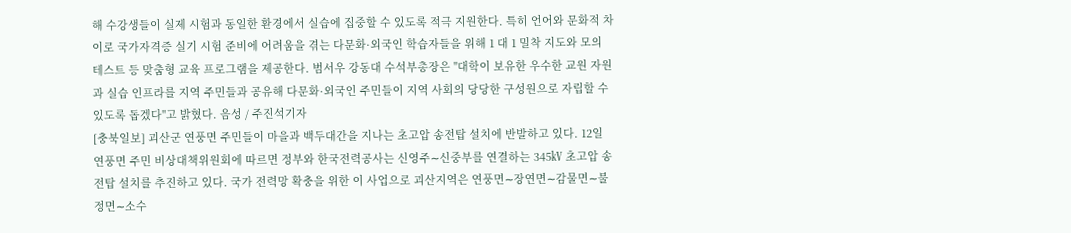해 수강생들이 실제 시험과 동일한 환경에서 실습에 집중할 수 있도록 적극 지원한다. 특히 언어와 문화적 차이로 국가자격증 실기 시험 준비에 어려움을 겪는 다문화·외국인 학습자들을 위해 1 대 1 밀착 지도와 모의 테스트 등 맞춤형 교육 프로그램을 제공한다. 범서우 강동대 수석부총장은 "대학이 보유한 우수한 교원 자원과 실습 인프라를 지역 주민들과 공유해 다문화·외국인 주민들이 지역 사회의 당당한 구성원으로 자립할 수 있도록 돕겠다"고 밝혔다. 음성 / 주진석기자
[충북일보] 괴산군 연풍면 주민들이 마을과 백두대간을 지나는 초고압 송전탑 설치에 반발하고 있다. 12일 연풍면 주민 비상대책위원회에 따르면 정부와 한국전력공사는 신영주∼신중부를 연결하는 345㎸ 초고압 송전탑 설치를 추진하고 있다. 국가 전력망 확충을 위한 이 사업으로 괴산지역은 연풍면∼장연면∼감물면∼불정면∼소수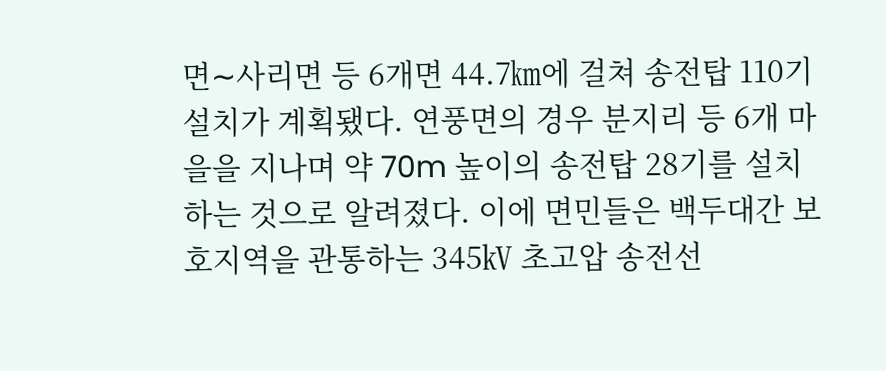면∼사리면 등 6개면 44.7㎞에 걸쳐 송전탑 110기 설치가 계획됐다. 연풍면의 경우 분지리 등 6개 마을을 지나며 약 70m 높이의 송전탑 28기를 설치하는 것으로 알려졌다. 이에 면민들은 백두대간 보호지역을 관통하는 345㎸ 초고압 송전선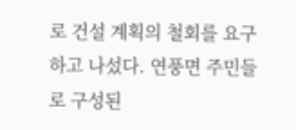로 건설 계획의 철회를 요구하고 나섰다. 연풍면 주민들로 구성된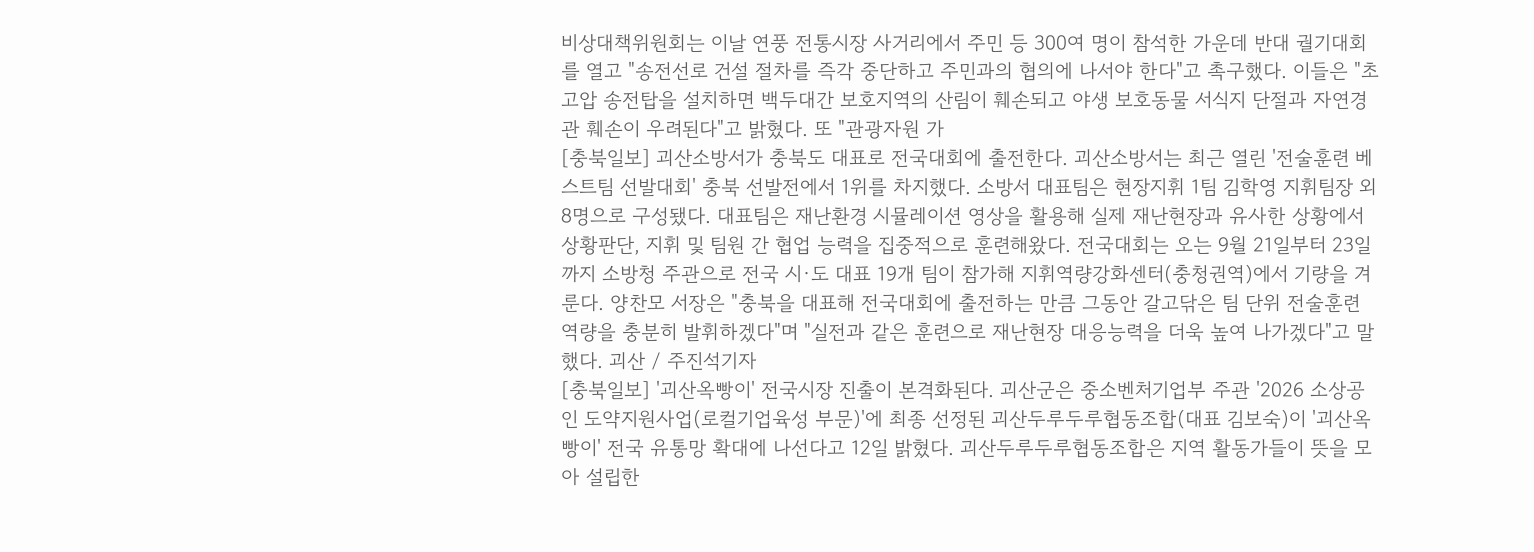비상대책위원회는 이날 연풍 전통시장 사거리에서 주민 등 300여 명이 참석한 가운데 반대 궐기대회를 열고 "송전선로 건설 절차를 즉각 중단하고 주민과의 협의에 나서야 한다"고 촉구했다. 이들은 "초고압 송전탑을 설치하면 백두대간 보호지역의 산림이 훼손되고 야생 보호동물 서식지 단절과 자연경관 훼손이 우려된다"고 밝혔다. 또 "관광자원 가
[충북일보] 괴산소방서가 충북도 대표로 전국대회에 출전한다. 괴산소방서는 최근 열린 '전술훈련 베스트팀 선발대회' 충북 선발전에서 1위를 차지했다. 소방서 대표팀은 현장지휘 1팀 김학영 지휘팀장 외 8명으로 구성됐다. 대표팀은 재난환경 시뮬레이션 영상을 활용해 실제 재난현장과 유사한 상황에서 상황판단, 지휘 및 팀원 간 협업 능력을 집중적으로 훈련해왔다. 전국대회는 오는 9월 21일부터 23일까지 소방청 주관으로 전국 시·도 대표 19개 팀이 참가해 지휘역량강화센터(충청권역)에서 기량을 겨룬다. 양찬모 서장은 "충북을 대표해 전국대회에 출전하는 만큼 그동안 갈고닦은 팀 단위 전술훈련 역량을 충분히 발휘하겠다"며 "실전과 같은 훈련으로 재난현장 대응능력을 더욱 높여 나가겠다"고 말했다. 괴산 / 주진석기자
[충북일보] '괴산옥빵이' 전국시장 진출이 본격화된다. 괴산군은 중소벤처기업부 주관 '2026 소상공인 도약지원사업(로컬기업육성 부문)'에 최종 선정된 괴산두루두루협동조합(대표 김보숙)이 '괴산옥빵이' 전국 유통망 확대에 나선다고 12일 밝혔다. 괴산두루두루협동조합은 지역 활동가들이 뜻을 모아 설립한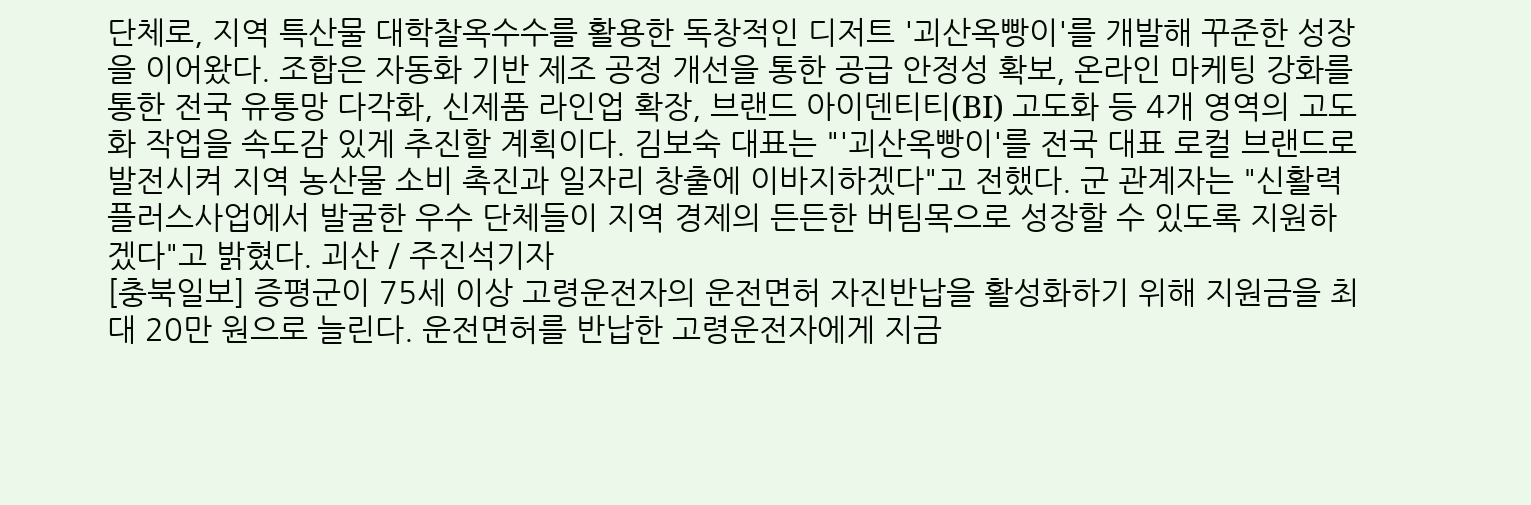단체로, 지역 특산물 대학찰옥수수를 활용한 독창적인 디저트 '괴산옥빵이'를 개발해 꾸준한 성장을 이어왔다. 조합은 자동화 기반 제조 공정 개선을 통한 공급 안정성 확보, 온라인 마케팅 강화를 통한 전국 유통망 다각화, 신제품 라인업 확장, 브랜드 아이덴티티(BI) 고도화 등 4개 영역의 고도화 작업을 속도감 있게 추진할 계획이다. 김보숙 대표는 "'괴산옥빵이'를 전국 대표 로컬 브랜드로 발전시켜 지역 농산물 소비 촉진과 일자리 창출에 이바지하겠다"고 전했다. 군 관계자는 "신활력플러스사업에서 발굴한 우수 단체들이 지역 경제의 든든한 버팀목으로 성장할 수 있도록 지원하겠다"고 밝혔다. 괴산 / 주진석기자
[충북일보] 증평군이 75세 이상 고령운전자의 운전면허 자진반납을 활성화하기 위해 지원금을 최대 20만 원으로 늘린다. 운전면허를 반납한 고령운전자에게 지금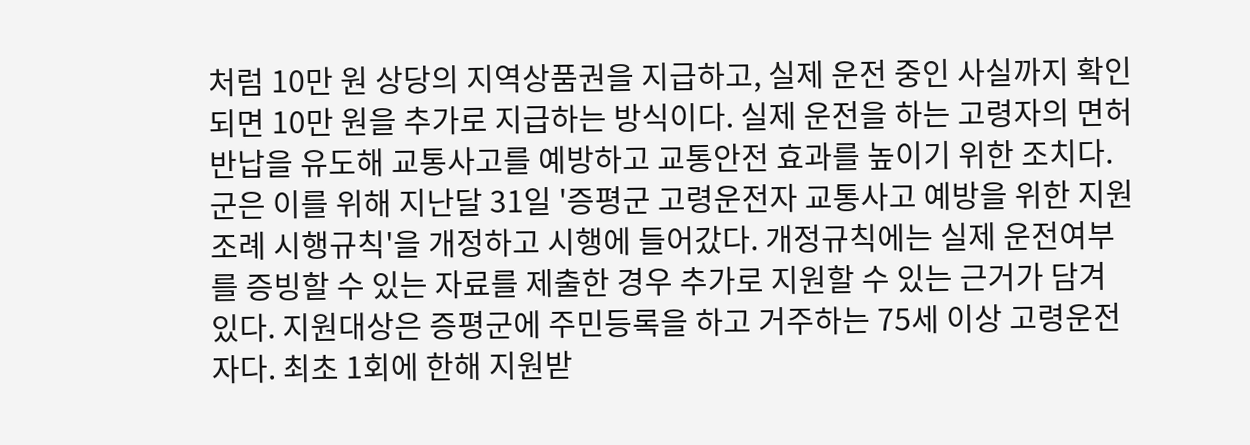처럼 10만 원 상당의 지역상품권을 지급하고, 실제 운전 중인 사실까지 확인되면 10만 원을 추가로 지급하는 방식이다. 실제 운전을 하는 고령자의 면허반납을 유도해 교통사고를 예방하고 교통안전 효과를 높이기 위한 조치다. 군은 이를 위해 지난달 31일 '증평군 고령운전자 교통사고 예방을 위한 지원 조례 시행규칙'을 개정하고 시행에 들어갔다. 개정규칙에는 실제 운전여부를 증빙할 수 있는 자료를 제출한 경우 추가로 지원할 수 있는 근거가 담겨 있다. 지원대상은 증평군에 주민등록을 하고 거주하는 75세 이상 고령운전자다. 최초 1회에 한해 지원받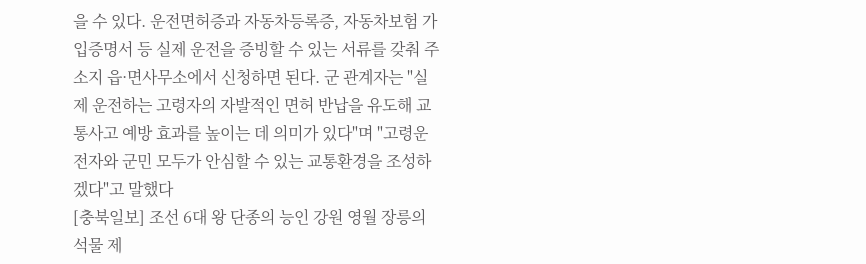을 수 있다. 운전면허증과 자동차등록증, 자동차보험 가입증명서 등 실제 운전을 증빙할 수 있는 서류를 갖춰 주소지 읍·면사무소에서 신청하면 된다. 군 관계자는 "실제 운전하는 고령자의 자발적인 면허 반납을 유도해 교통사고 예방 효과를 높이는 데 의미가 있다"며 "고령운전자와 군민 모두가 안심할 수 있는 교통환경을 조성하겠다"고 말했다
[충북일보] 조선 6대 왕 단종의 능인 강원 영월 장릉의 석물 제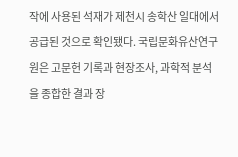작에 사용된 석재가 제천시 송학산 일대에서 공급된 것으로 확인됐다. 국립문화유산연구원은 고문헌 기록과 현장조사, 과학적 분석을 종합한 결과 장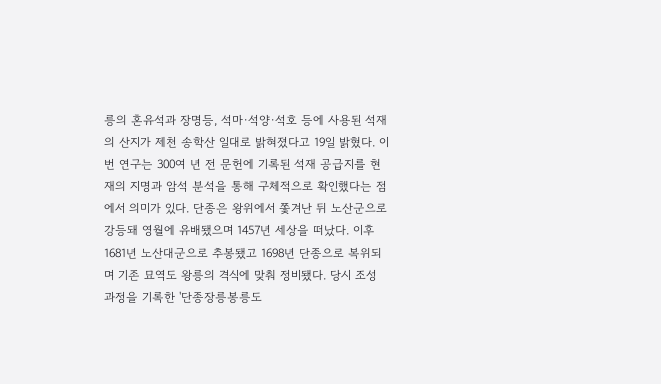릉의 혼유석과 장명등, 석마·석양·석호 등에 사용된 석재의 산지가 제천 송학산 일대로 밝혀졌다고 19일 밝혔다. 이번 연구는 300여 년 전 문헌에 기록된 석재 공급지를 현재의 지명과 암석 분석을 통해 구체적으로 확인했다는 점에서 의미가 있다. 단종은 왕위에서 쫓겨난 뒤 노산군으로 강등돼 영월에 유배됐으며 1457년 세상을 떠났다. 이후 1681년 노산대군으로 추봉됐고 1698년 단종으로 복위되며 기존 묘역도 왕릉의 격식에 맞춰 정비됐다. 당시 조성 과정을 기록한 '단종장릉봉릉도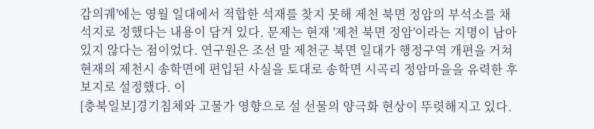감의궤'에는 영월 일대에서 적합한 석재를 찾지 못해 제천 북면 정암의 부석소를 채석지로 정했다는 내용이 담겨 있다. 문제는 현재 '제천 북면 정암'이라는 지명이 남아 있지 않다는 점이었다. 연구원은 조선 말 제천군 북면 일대가 행정구역 개편을 거쳐 현재의 제천시 송학면에 편입된 사실을 토대로 송학면 시곡리 정암마을을 유력한 후보지로 설정했다. 이
[충북일보]경기침체와 고물가 영향으로 설 선물의 양극화 현상이 뚜렷해지고 있다.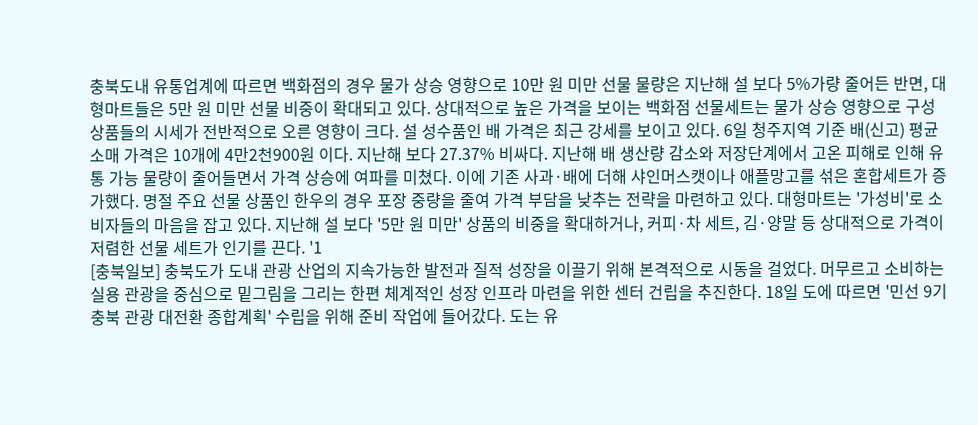충북도내 유통업계에 따르면 백화점의 경우 물가 상승 영향으로 10만 원 미만 선물 물량은 지난해 설 보다 5%가량 줄어든 반면, 대형마트들은 5만 원 미만 선물 비중이 확대되고 있다. 상대적으로 높은 가격을 보이는 백화점 선물세트는 물가 상승 영향으로 구성 상품들의 시세가 전반적으로 오른 영향이 크다. 설 성수품인 배 가격은 최근 강세를 보이고 있다. 6일 청주지역 기준 배(신고) 평균 소매 가격은 10개에 4만2천900원 이다. 지난해 보다 27.37% 비싸다. 지난해 배 생산량 감소와 저장단계에서 고온 피해로 인해 유통 가능 물량이 줄어들면서 가격 상승에 여파를 미쳤다. 이에 기존 사과·배에 더해 샤인머스캣이나 애플망고를 섞은 혼합세트가 증가했다. 명절 주요 선물 상품인 한우의 경우 포장 중량을 줄여 가격 부담을 낮추는 전략을 마련하고 있다. 대형마트는 '가성비'로 소비자들의 마음을 잡고 있다. 지난해 설 보다 '5만 원 미만' 상품의 비중을 확대하거나, 커피·차 세트, 김·양말 등 상대적으로 가격이 저렴한 선물 세트가 인기를 끈다. '1
[충북일보] 충북도가 도내 관광 산업의 지속가능한 발전과 질적 성장을 이끌기 위해 본격적으로 시동을 걸었다. 머무르고 소비하는 실용 관광을 중심으로 밑그림을 그리는 한편 체계적인 성장 인프라 마련을 위한 센터 건립을 추진한다. 18일 도에 따르면 '민선 9기 충북 관광 대전환 종합계획' 수립을 위해 준비 작업에 들어갔다. 도는 유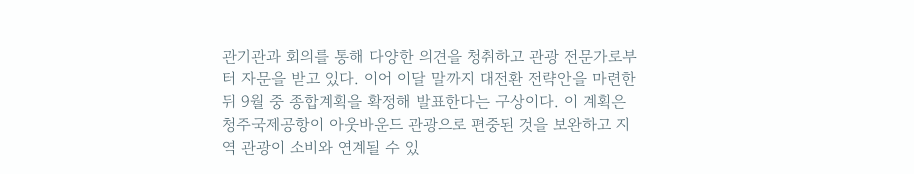관기관과 회의를 통해 다양한 의견을 청취하고 관광 전문가로부터 자문을 받고 있다. 이어 이달 말까지 대전환 전략안을 마련한 뒤 9월 중 종합계획을 확정해 발표한다는 구상이다. 이 계획은 청주국제공항이 아웃바운드 관광으로 편중된 것을 보완하고 지역 관광이 소비와 연계될 수 있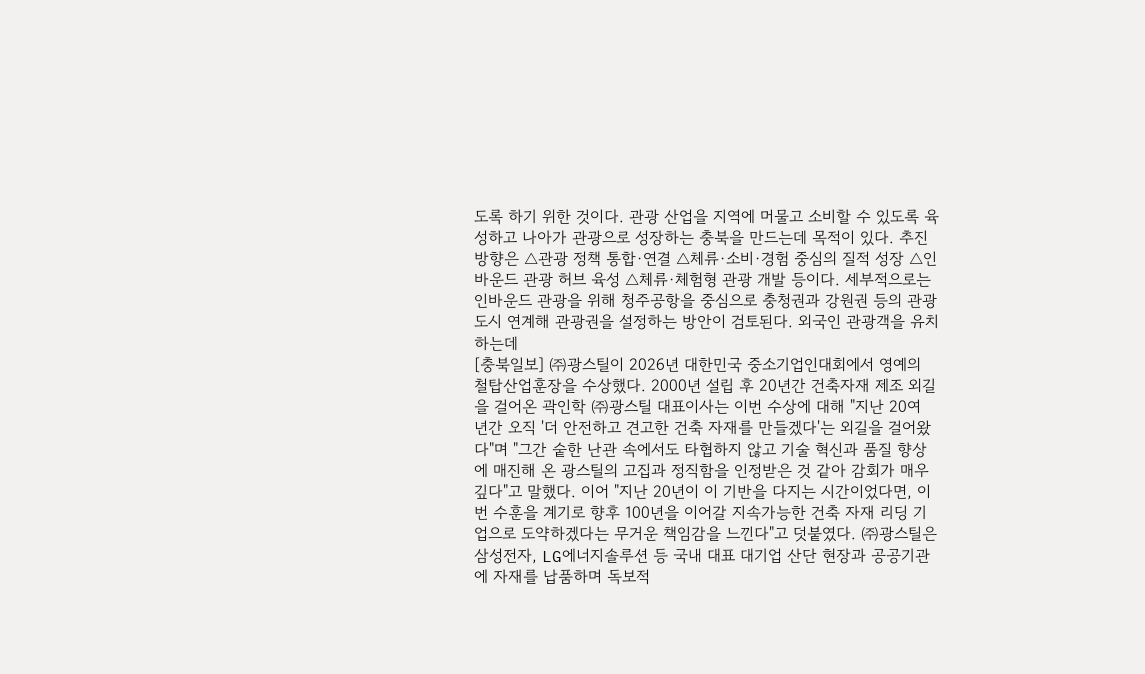도록 하기 위한 것이다. 관광 산업을 지역에 머물고 소비할 수 있도록 육성하고 나아가 관광으로 성장하는 충북을 만드는데 목적이 있다. 추진 방향은 △관광 정책 통합·연결 △체류·소비·경험 중심의 질적 성장 △인바운드 관광 허브 육성 △체류·체험형 관광 개발 등이다. 세부적으로는 인바운드 관광을 위해 청주공항을 중심으로 충청권과 강원권 등의 관광도시 연계해 관광권을 설정하는 방안이 검토된다. 외국인 관광객을 유치하는데
[충북일보] ㈜광스틸이 2026년 대한민국 중소기업인대회에서 영예의 철탑산업훈장을 수상했다. 2000년 설립 후 20년간 건축자재 제조 외길을 걸어온 곽인학 ㈜광스틸 대표이사는 이번 수상에 대해 "지난 20여 년간 오직 '더 안전하고 견고한 건축 자재를 만들겠다'는 외길을 걸어왔다"며 "그간 숱한 난관 속에서도 타협하지 않고 기술 혁신과 품질 향상에 매진해 온 광스틸의 고집과 정직함을 인정받은 것 같아 감회가 매우 깊다"고 말했다. 이어 "지난 20년이 이 기반을 다지는 시간이었다면, 이번 수훈을 계기로 향후 100년을 이어갈 지속가능한 건축 자재 리딩 기업으로 도약하겠다는 무거운 책임감을 느낀다"고 덧붙였다. ㈜광스틸은 삼성전자, LG에너지솔루션 등 국내 대표 대기업 산단 현장과 공공기관에 자재를 납품하며 독보적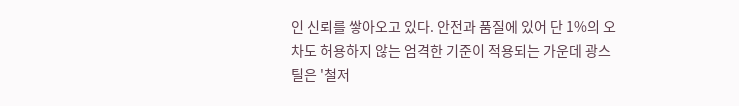인 신뢰를 쌓아오고 있다. 안전과 품질에 있어 단 1%의 오차도 허용하지 않는 엄격한 기준이 적용되는 가운데 광스틸은 '철저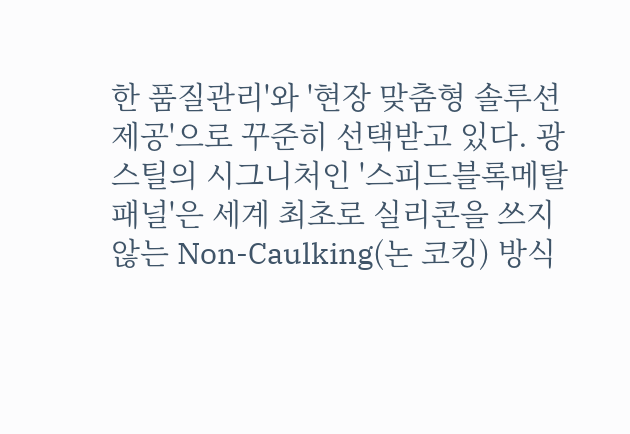한 품질관리'와 '현장 맞춤형 솔루션 제공'으로 꾸준히 선택받고 있다. 광스틸의 시그니처인 '스피드블록메탈패널'은 세계 최초로 실리콘을 쓰지 않는 Non-Caulking(논 코킹) 방식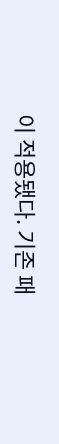이 적용됐다. 기존 패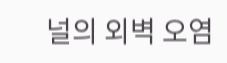널의 외벽 오염